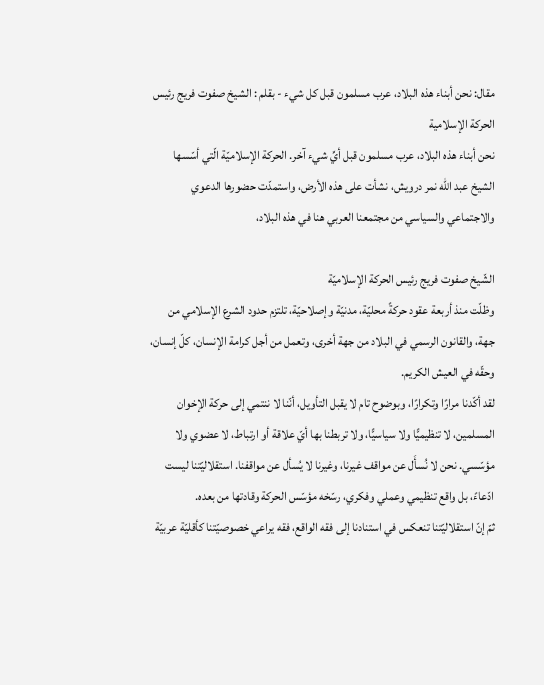مقال: نحن أبناء هذه البلاد، عرب مسلمون قبل كل شيء - بقلم : الشيخ صفوت فريج رئيس الحركة الإسلامية
نحن أبناء هذه البلاد، عرب مسلمون قبل أيِّ شيء آخر. الحركة الإسلاميّة الّتي أسّسها الشيخ عبد الله نمر درويش، نشأت على هذه الأرض، واستمدّت حضورها الدعوي والاجتماعي والسياسي من مجتمعنا العربي هنا في هذه البلاد،

الشّيخ صفوت فريج رئيس الحركة الإسلاميّة
وظلّت منذ أربعة عقود حركةً محليّة، مدنيّة وإصلاحيّة، تلتزم حدود الشرع الإسلامي من جهة، والقانون الرسمي في البلاد من جهة أخرى، وتعمل من أجل كرامة الإنسان، كلّ إنسان، وحقّه في العيش الكريم.
لقد أكّدنا مرارًا وتكرارًا، وبوضوح تام لا يقبل التأويل، أنّنا لا ننتمي إلى حركة الإخوان المسلمين، لا تنظيميًّا ولا سياسيًّا، ولا تربطنا بها أيّ علاقة أو ارتباط، لا عضوي ولا مؤسّسي. نحن لا نُسأَل عن مواقف غيرنا، وغيرنا لا يُسأل عن مواقفنا. استقلاليّتنا ليست ادّعاءً، بل واقع تنظيمي وعملي وفكري، رسّخه مؤسّس الحركة وقادتها من بعده.
ثمّ إنّ استقلاليّتنا تنعكس في استنادنا إلى فقه الواقع، فقه يراعي خصوصيّتنا كأقليّة عربيّة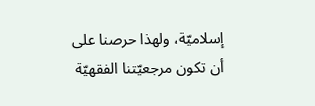إسلاميّة، ولهذا حرصنا على أن تكون مرجعيّتنا الفقهيّة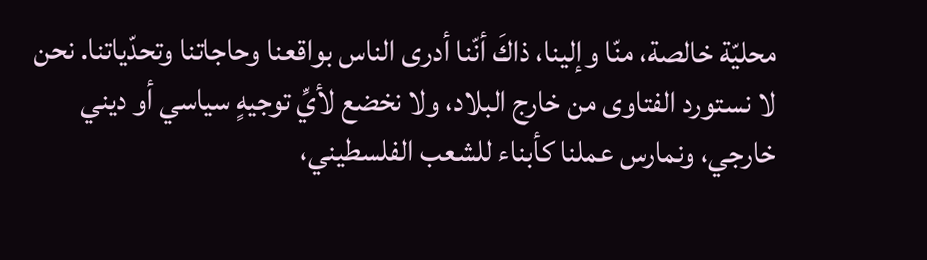محليّة خالصة، منّا وإلينا، ذاكَ أنّنا أدرى الناس بواقعنا وحاجاتنا وتحدّياتنا. نحن لا نستورد الفتاوى من خارج البلاد، ولا نخضع لأيِّ توجيهٍ سياسي أو ديني خارجي، ونمارس عملنا كأبناء للشعب الفلسطيني،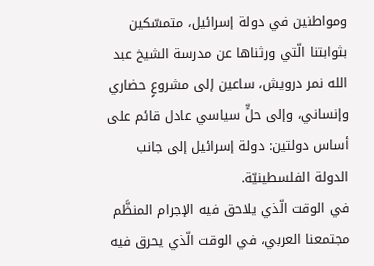ومواطنين في دولة إسرائيل، متمسّكين بثوابتنا الّتي ورثناها عن مدرسة الشيخ عبد الله نمر درويش، ساعين إلى مشروعٍ حضاري وإنساني، وإلى حلٍّ سياسي عادل قائم على أساس دولتين: دولة إسرائيل إلى جانب الدولة الفلسطينيّة.
في الوقت الّذي يلاحق فيه الإجرام المنظَّم مجتمعنا العربي، في الوقت الّذي يحرق فيه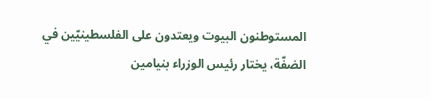المستوطنون البيوت ويعتدون على الفلسطينيّين في الضفّة، يختار رئيس الوزراء بنيامين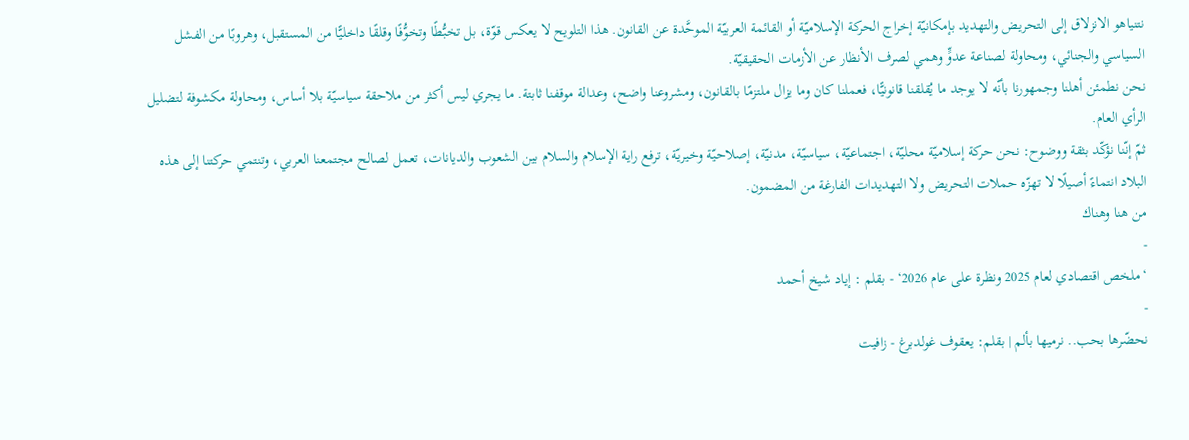نتنياهو الانزلاق إلى التحريض والتهديد بإمكانيّة إخراج الحركة الإسلاميّة أو القائمة العربيّة الموحَّدة عن القانون. هذا التلويح لا يعكس قوّة، بل تخبُّطًا وتخوُّفًا وقلقًا داخليًّا من المستقبل، وهروبًا من الفشل السياسي والجنائي، ومحاولة لصناعة عدوٍّ وهمي لصرف الأنظار عن الأزمات الحقيقيّة.
نحن نطمئن أهلنا وجمهورنا بأنّه لا يوجد ما يُقلقنا قانونيًّا، فعملنا كان وما يزال ملتزمًا بالقانون، ومشروعنا واضح، وعدالة موقفنا ثابتة. ما يجري ليس أكثر من ملاحقة سياسيّة بلا أساس، ومحاولة مكشوفة لتضليل الرأي العام.
ثمّ إنّنا نؤكّد بثقة ووضوح: نحن حركة إسلاميّة محليّة، اجتماعيّة، سياسيّة، مدنيّة، إصلاحيّة وخيريّة، ترفع راية الإسلام والسلام بين الشعوب والديانات، تعمل لصالح مجتمعنا العربي، وتنتمي حركتنا إلى هذه البلاد انتماءً أصيلًا لا تهزّه حملات التحريض ولا التهديدات الفارغة من المضمون.
من هنا وهناك
-
‘ملخص اقتصادي لعام 2025 ونظرة على عام 2026‘ - بقلم : إياد شيخ أحمد
-
نحضّرها بحب.. نرميها بألم | بقلم: يعقوف غولدبرغ - زافيت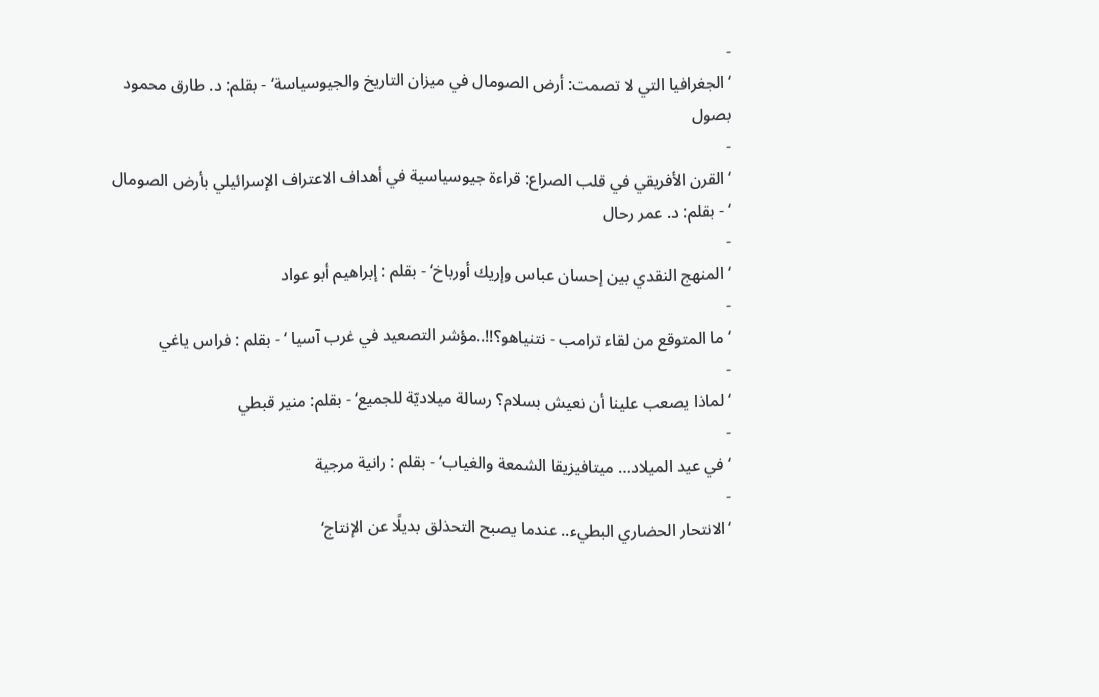-
‘الجغرافيا التي لا تصمت: أرض الصومال في ميزان التاريخ والجيوسياسة‘ - بقلم: د. طارق محمود بصول
-
‘ القرن الأفريقي في قلب الصراع: قراءة جيوسياسية في أهداف الاعتراف الإسرائيلي بأرض الصومال ‘ - بقلم: د. عمر رحال
-
‘المنهج النقدي بين إحسان عباس وإريك أورباخ‘ - بقلم : إبراهيم أبو عواد
-
‘ ما المتوقع من لقاء ترامب - نتنياهو؟!!..مؤشر التصعيد في غرب آسيا ‘ - بقلم : فراس ياغي
-
‘لماذا يصعب علينا أن نعيش بسلام؟ رسالة ميلاديّة للجميع‘ - بقلم: منير قبطي
-
‘في عيد الميلاد… ميتافيزيقا الشمعة والغياب‘ - بقلم : رانية مرجية
-
‘الانتحار الحضاري البطيء.. عندما يصبح التحذلق بديلًا عن الإنتاج‘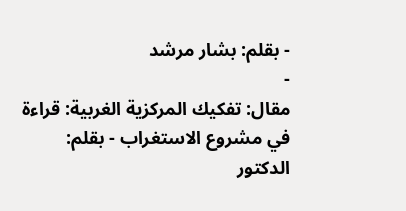- بقلم: بشار مرشد
-
مقال: تفكيك المركزية الغربية: قراءة في مشروع الاستغراب - بقلم: الدكتور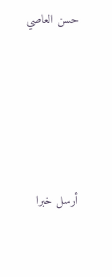حسن العاصي





أرسل خبرا